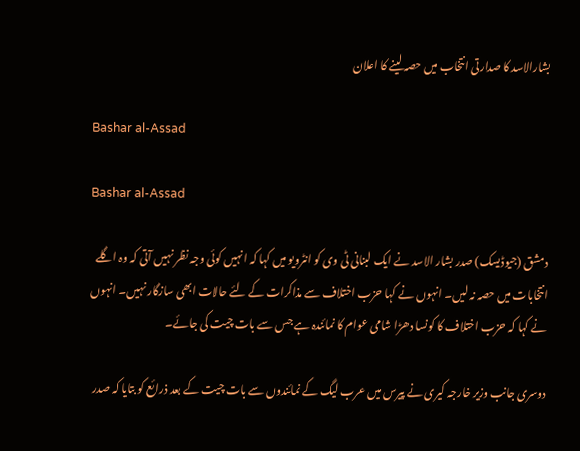بشارالاسد کا صدارتی انتخاب میں حصہ لینے کا اعلان

Bashar al-Assad

Bashar al-Assad

دمشق (جیوڈیسک) صدر بشار الاسد نے ایک لبنانی ٹی وی کو انٹرویو میں کہا کہ انہیں کوئی وجہ نظر نہیں آتی کہ وہ اگلے انتخابات میں حصہ نہ لیں۔ انہوں نے کہا حزب اختلاف سے مذاکرات کے لئے حالات ابھی سازگار نہیں۔ انہوں نے کہا کہ حزب اختلاف کا کونسا دھڑا شامی عوام کا نمائندہ ہے جس سے بات چیت کی جائے۔

دوسری جانب وزیر خارجہ کیری نے پیرس میں عرب لیگ کے نمائندوں سے بات چیت کے بعد ذرائع کو بتایا کہ صدر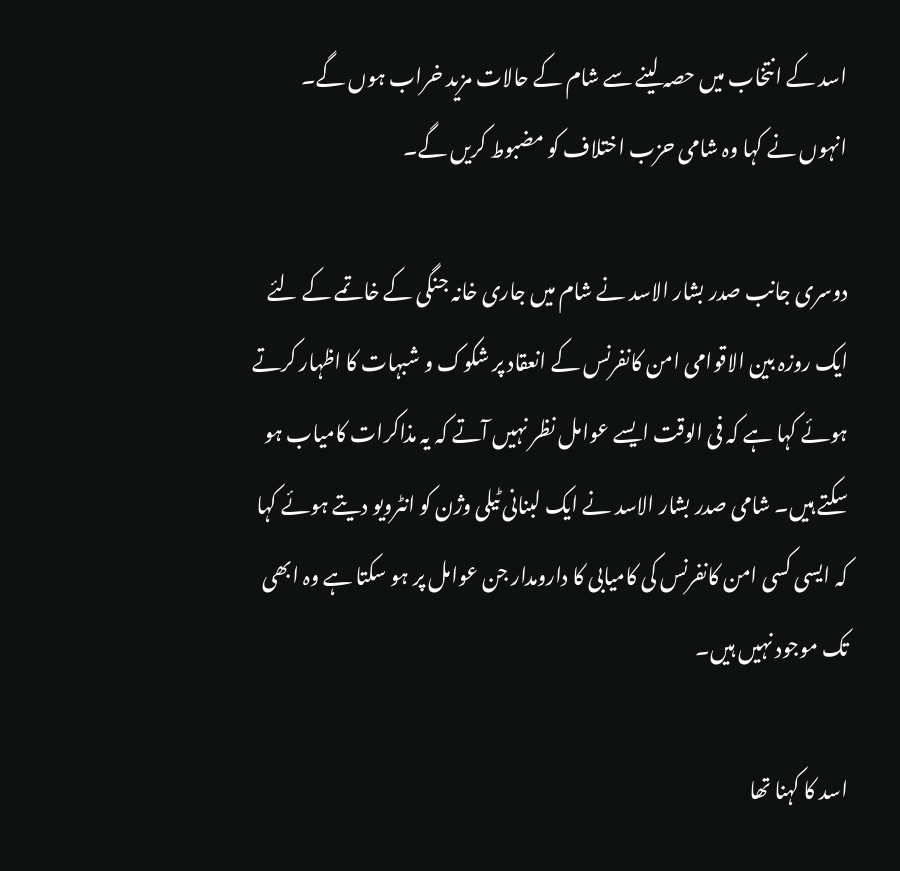اسد کے انتخاب میں حصہ لینے سے شام کے حالات مزید خراب ہوں گے۔ انہوں نے کہا وہ شامی حزب اختلاف کو مضبوط کریں گے۔

دوسری جانب صدر بشار الاسد نے شام میں جاری خانہ جنگی کے خاتمے کے لئے ایک روزہ بین الاقوامی امن کانفرنس کے انعقاد پر شکوک و شبہات کا اظہار کرتے ہوئے کہا ہے کہ فی الوقت ایسے عوامل نظر نہیں آتے کہ یہ مذاکرات کامیاب ہو سکتے ہیں۔ شامی صدر بشار الاسد نے ایک لبنانی ٹیلی وژن کو انٹرویو دیتے ہوئے کہا کہ ایسی کسی امن کانفرنس کی کامیابی کا دارومدار جن عوامل پر ہو سکتا ہے وہ ابھی تک موجود نہیں ہیں۔

اسد کا کہنا تھا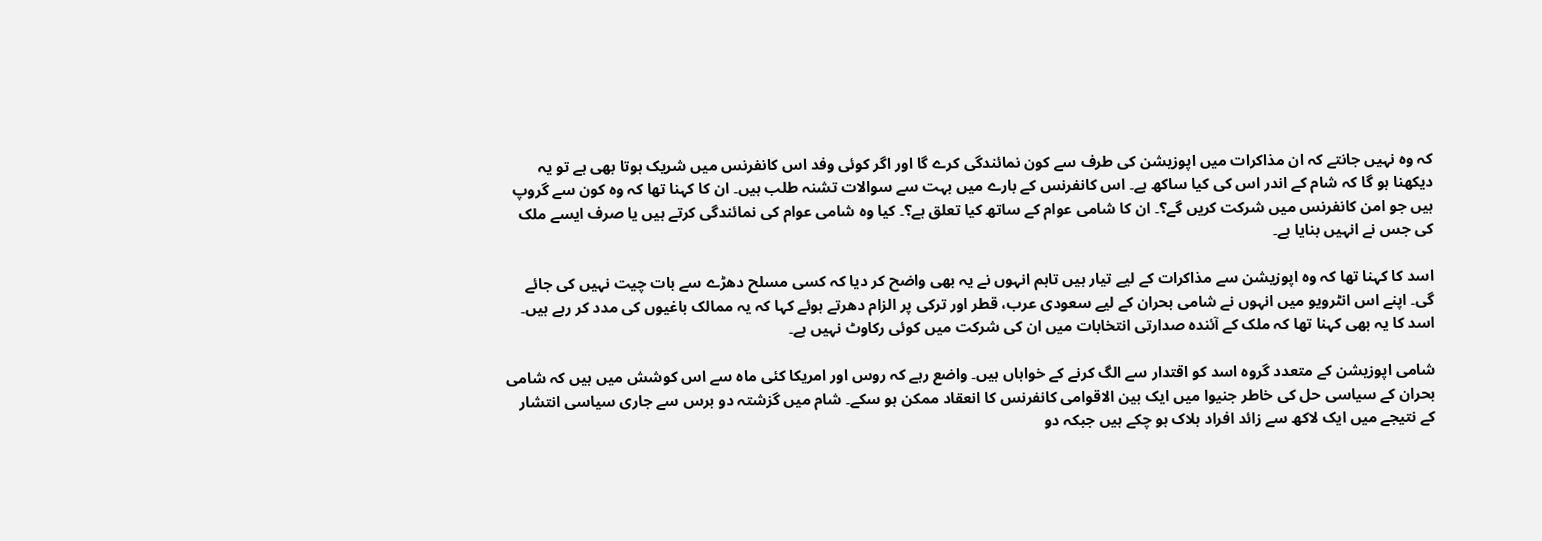کہ وہ نہیں جانتے کہ ان مذاکرات میں اپوزیشن کی طرف سے کون نمائندگی کرے گا اور اگر کوئی وفد اس کانفرنس میں شریک ہوتا بھی ہے تو یہ دیکھنا ہو گا کہ شام کے اندر اس کی کیا ساکھ ہے۔ اس کانفرنس کے بارے میں بہت سے سوالات تشنہ طلب ہیں۔ ان کا کہنا تھا کہ وہ کون سے گروپ ہیں جو امن کانفرنس میں شرکت کریں گے؟۔ ان کا شامی عوام کے ساتھ کیا تعلق ہے؟۔ کیا وہ شامی عوام کی نمائندگی کرتے ہیں یا صرف ایسے ملک کی جس نے انہیں بنایا ہے۔

اسد کا کہنا تھا کہ وہ اپوزیشن سے مذاکرات کے لیے تیار ہیں تاہم انہوں نے یہ بھی واضح کر دیا کہ کسی مسلح دھڑے سے بات چیت نہیں کی جائے گی۔ اپنے اس انٹرویو میں انہوں نے شامی بحران کے لیے سعودی عرب، قطر اور ترکی پر الزام دھرتے ہوئے کہا کہ یہ ممالک باغیوں کی مدد کر رہے ہیں۔ اسد کا یہ بھی کہنا تھا کہ ملک کے آئندہ صدارتی انتخابات میں ان کی شرکت میں کوئی رکاوٹ نہیں ہے۔

شامی اپوزیشن کے متعدد گروہ اسد کو اقتدار سے الگ کرنے کے خواہاں ہیں۔ واضع رہے کہ روس اور امریکا کئی ماہ سے اس کوشش میں ہیں کہ شامی بحران کے سیاسی حل کی خاطر جنیوا میں ایک بین الاقوامی کانفرنس کا انعقاد ممکن ہو سکے۔ شام میں گزشتہ دو برس سے جاری سیاسی انتشار کے نتیجے میں ایک لاکھ سے زائد افراد ہلاک ہو چکے ہیں جبکہ دو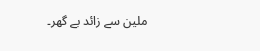ملین سے زائد بے گھر۔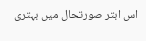اس ابتر صورتحال میں بہتری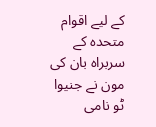کے لیے اقوام متحدہ کے سربراہ بان کی مون نے جنیوا ٹو نامی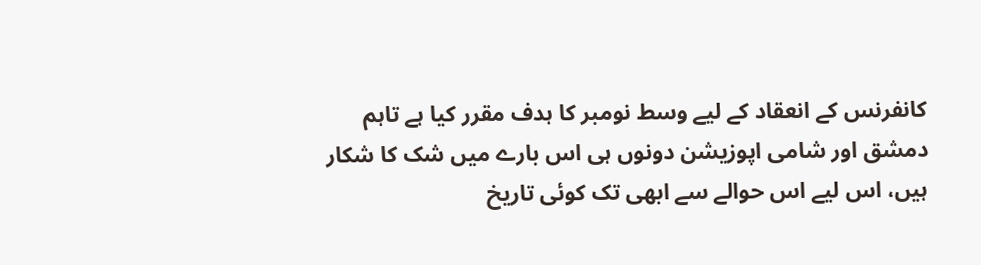کانفرنس کے انعقاد کے لیے وسط نومبر کا ہدف مقرر کیا ہے تاہم دمشق اور شامی اپوزیشن دونوں ہی اس بارے میں شک کا شکار ہیں، اس لیے اس حوالے سے ابھی تک کوئی تاریخ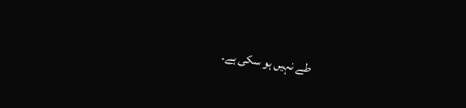طے نہیں ہو سکی ہے۔